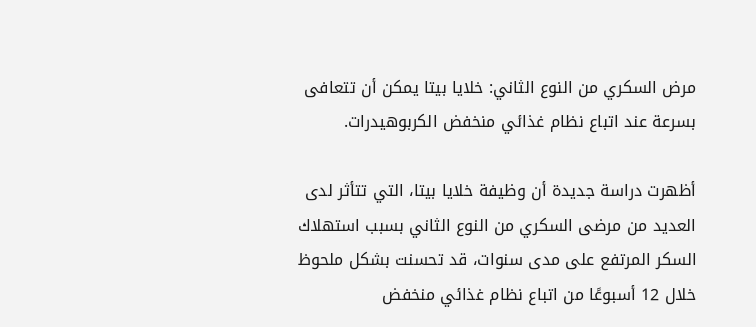مرض السكري من النوع الثاني: خلايا بيتا يمكن أن تتعافى بسرعة عند اتباع نظام غذائي منخفض الكربوهيدرات.

أظهرت دراسة جديدة أن وظيفة خلايا بيتا، التي تتأثر لدى العديد من مرضى السكري من النوع الثاني بسبب استهلاك السكر المرتفع على مدى سنوات، قد تحسنت بشكل ملحوظ خلال 12 أسبوعًا من اتباع نظام غذائي منخفض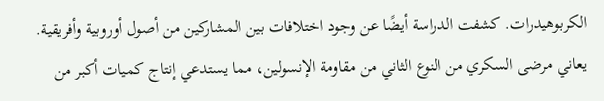الكربوهيدرات. كشفت الدراسة أيضًا عن وجود اختلافات بين المشاركين من أصول أوروبية وأفريقية.
يعاني مرضى السكري من النوع الثاني من مقاومة الإنسولين، مما يستدعي إنتاج كميات أكبر من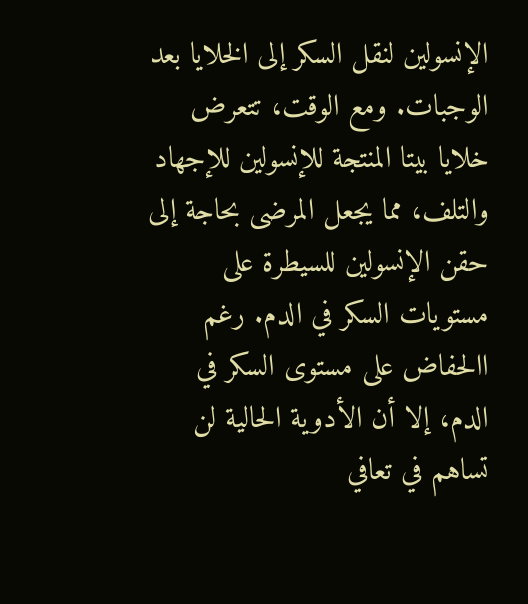الإنسولين لنقل السكر إلى الخلايا بعد الوجبات. ومع الوقت، تتعرض خلايا بيتا المنتجة للإنسولين للإجهاد والتلف، مما يجعل المرضى بحاجة إلى حقن الإنسولين للسيطرة على مستويات السكر في الدم. رغم االحفاض على مستوى السكر في الدم، إلا أن الأدوية الحالية لن تساهم في تعافي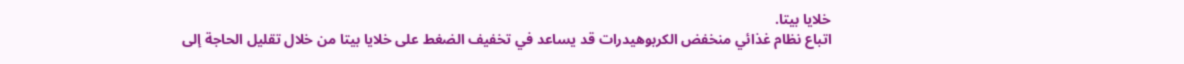خلايا بيتا.
اتباع نظام غذائي منخفض الكربوهيدرات قد يساعد في تخفيف الضغط على خلايا بيتا من خلال تقليل الحاجة إلى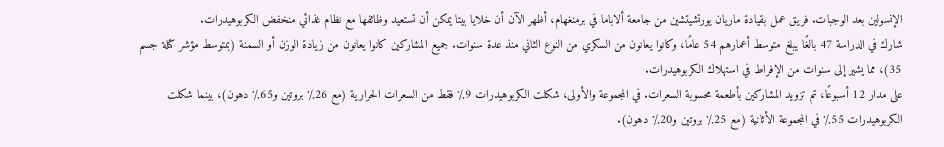الإنسولين بعد الوجبات. فريق عمل بقيادة ماريان يورتشيتشين من جامعة ألاباما في برمنغهام، أظهر الآن أن خلايا بيتا يمكن أن تستعيد وظائفها مع نظام غذائي منخفض الكربوهيدرات.
شارك في الدراسة 47 بالغًا يبلغ متوسط أعمارهم 54 عامًا، وكانوا يعانون من السكري من النوع الثاني منذ عدة سنوات. جميع المشاركين كانوا يعانون من زيادة الوزن أو السمنة (بمتوسط مؤشر كتلة جسم 35)، مما يشير إلى سنوات من الإفراط في استهلاك الكربوهيدرات.
على مدار 12 أسبوعًا، تم تزويد المشاركين بأطعمة محسوبة السعرات. في المجموعة والأولى، شكلت الكربوهيدرات 9٪ فقط من السعرات الحرارية (مع 26٪ بروتين و65٪ دهون)، بينما شكلت الكربوهيدرات 55٪ في المجموعة الأثانية (مع 25٪ بروتين و20٪ دهون).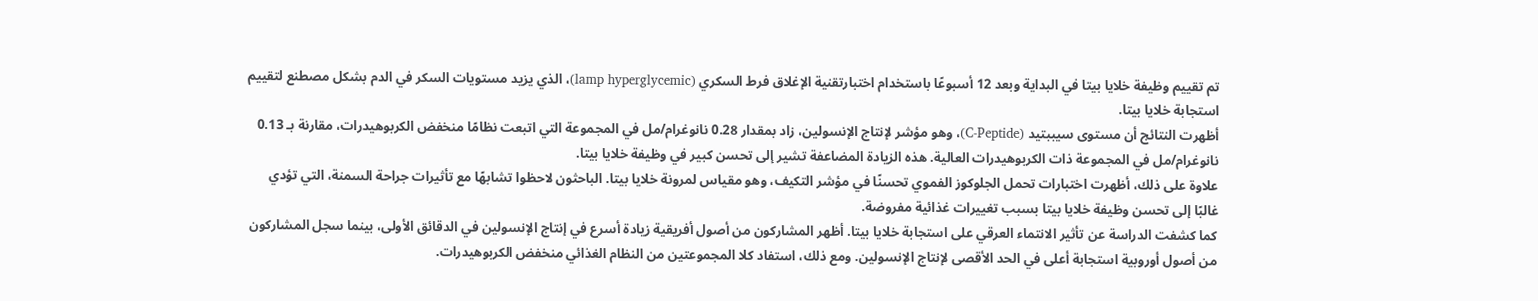تم تقييم وظيفة خلايا بيتا في البداية وبعد 12 أسبوعًا باستخدام اختبارتقنية الإغلاق فرط السكري (lamp hyperglycemic)، الذي يزيد مستويات السكر في الدم بشكل مصطنع لتقييم استجابة خلايا بيتا.
أظهرت النتائج أن مستوى سيببتيد (C-Peptide)، وهو مؤشر لإنتاج الإنسولين، زاد بمقدار 0.28 نانوغرام/مل في المجموعة التي اتبعت نظامًا منخفض الكربوهيدرات، مقارنة بـ 0.13 نانوغرام/مل في المجموعة ذات الكربوهيدرات العالية. هذه الزيادة المضاعفة تشير إلى تحسن كبير في وظيفة خلايا بيتا.
علاوة على ذلك، أظهرت اختبارات تحمل الجلوكوز الفموي تحسنًا في مؤشر التكيف، وهو مقياس لمرونة خلايا بيتا. الباحثون لاحظوا تشابهًا مع تأثيرات جراحة السمنة، التي تؤدي غالبًا إلى تحسن وظيفة خلايا بيتا بسبب تغييرات غذائية مفروضة.
كما كشفت الدراسة عن تأثير الانتماء العرقي على استجابة خلايا بيتا. أظهر المشاركون من أصول أفريقية زيادة أسرع في إنتاج الإنسولين في الدقائق الأولى، بينما سجل المشاركون من أصول أوروبية استجابة أعلى في الحد الأقصى لإنتاج الإنسولين. ومع ذلك، استفاد كلا المجموعتين من النظام الغذائي منخفض الكربوهيدرات.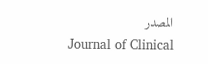المصدر
Journal of Clinical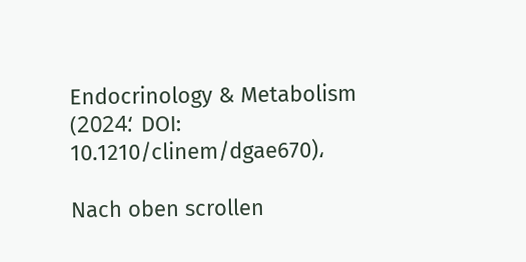Endocrinology & Metabolism (2024؛ DOI: 10.1210/clinem/dgae670)،

Nach oben scrollen